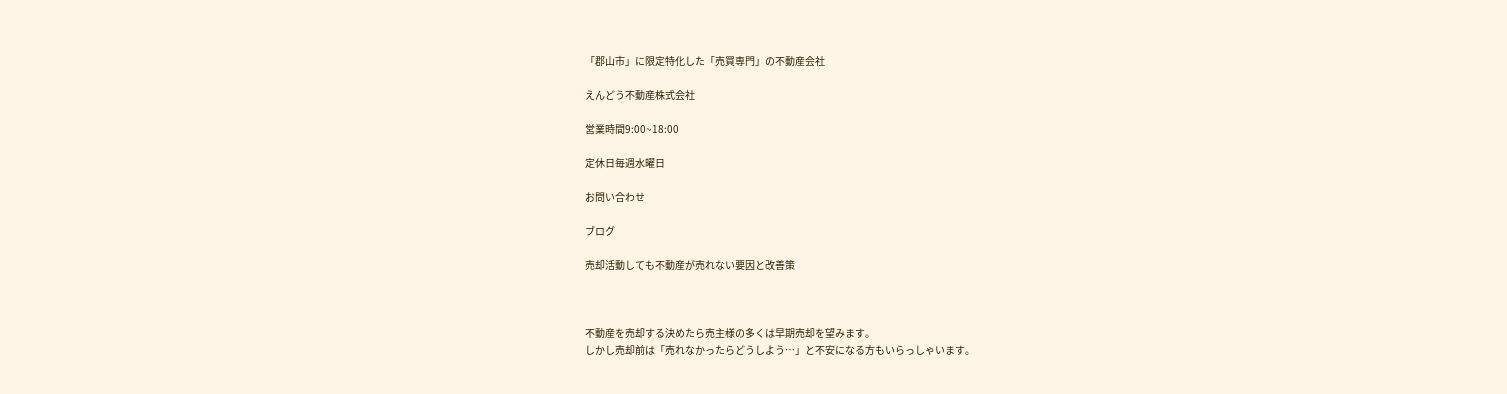「郡山市」に限定特化した「売買専門」の不動産会社

えんどう不動産株式会社

営業時間9:00~18:00

定休日毎週水曜日

お問い合わせ

ブログ

売却活動しても不動産が売れない要因と改善策



不動産を売却する決めたら売主様の多くは早期売却を望みます。
しかし売却前は「売れなかったらどうしよう…」と不安になる方もいらっしゃいます。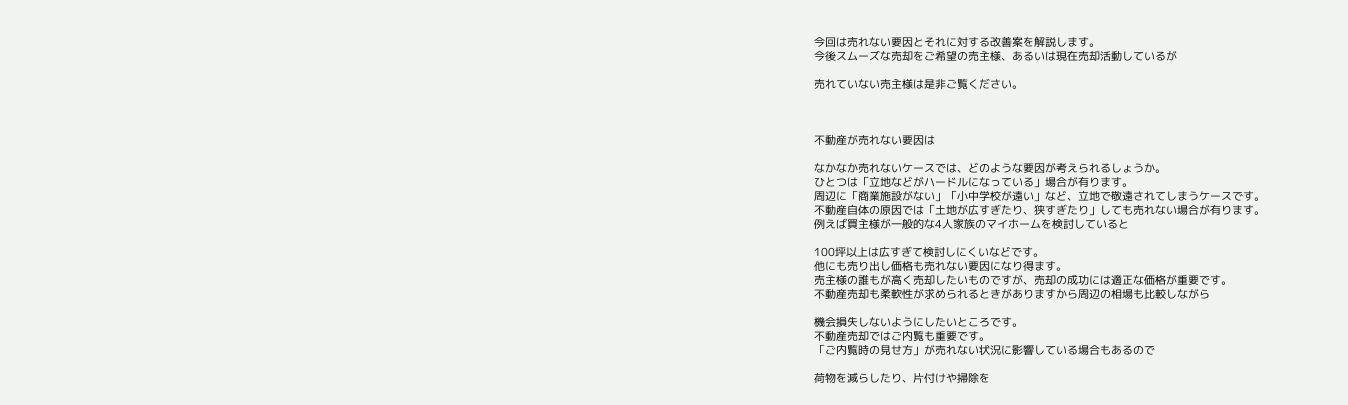今回は売れない要因とそれに対する改善案を解説します。
今後スムーズな売却をご希望の売主様、あるいは現在売却活動しているが

売れていない売主様は是非ご覧ください。



不動産が売れない要因は

なかなか売れないケースでは、どのような要因が考えられるしょうか。
ひとつは「立地などがハードルになっている」場合が有ります。
周辺に「商業施設がない」「小中学校が遠い」など、立地で敬遠されてしまうケースです。
不動産自体の原因では「土地が広すぎたり、狭すぎたり」しても売れない場合が有ります。
例えば買主様が一般的な4人家族のマイホームを検討していると

100坪以上は広すぎて検討しにくいなどです。
他にも売り出し価格も売れない要因になり得ます。
売主様の誰もが高く売却したいものですが、売却の成功には適正な価格が重要です。
不動産売却も柔軟性が求められるときがありますから周辺の相場も比較しながら

機会損失しないようにしたいところです。
不動産売却ではご内覧も重要です。
「ご内覧時の見せ方」が売れない状況に影響している場合もあるので

荷物を減らしたり、片付けや掃除を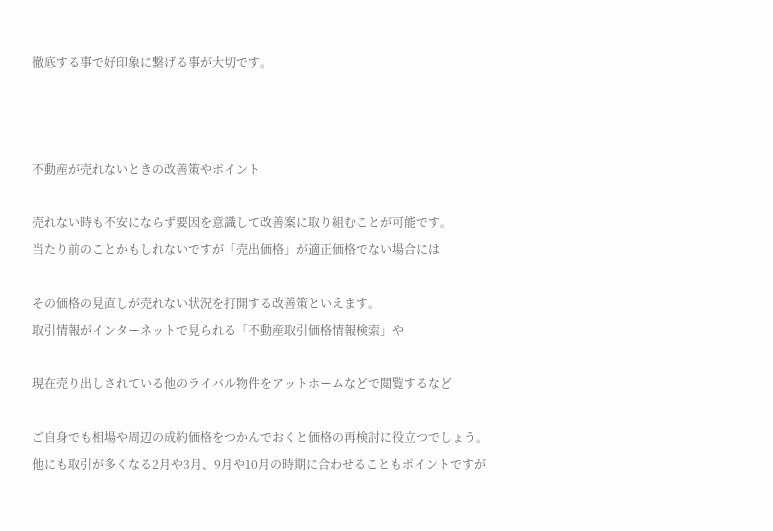徹底する事で好印象に繋げる事が大切です。



不動産が売れないときの改善策やポイント

売れない時も不安にならず要因を意識して改善案に取り組むことが可能です。
当たり前のことかもしれないですが「売出価格」が適正価格でない場合には

その価格の見直しが売れない状況を打開する改善策といえます。
取引情報がインターネットで見られる「不動産取引価格情報検索」や

現在売り出しされている他のライバル物件をアットホームなどで閲覧するなど

ご自身でも相場や周辺の成約価格をつかんでおくと価格の再検討に役立つでしょう。
他にも取引が多くなる2月や3月、9月や10月の時期に合わせることもポイントですが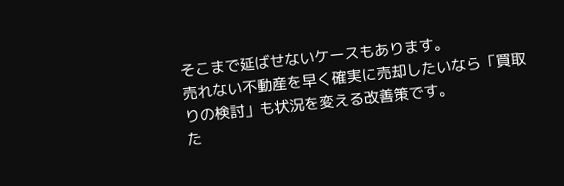そこまで延ばせないケースもあります。
売れない不動産を早く確実に売却したいなら「買取りの検討」も状況を変える改善策です。
た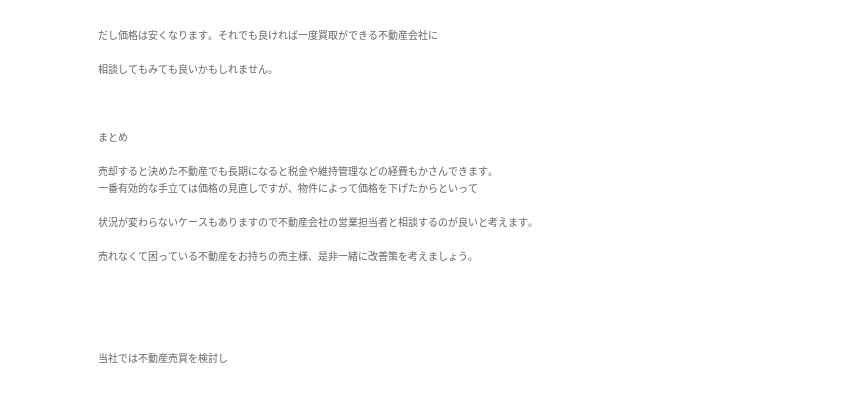だし価格は安くなります。それでも良ければ一度買取ができる不動産会社に

相談してもみても良いかもしれません。



まとめ

売却すると決めた不動産でも長期になると税金や維持管理などの経費もかさんできます。
一番有効的な手立ては価格の見直しですが、物件によって価格を下げたからといって

状況が変わらないケースもありますので不動産会社の営業担当者と相談するのが良いと考えます。

売れなくて困っている不動産をお持ちの売主様、是非一緒に改善策を考えましょう。





当社では不動産売買を検討し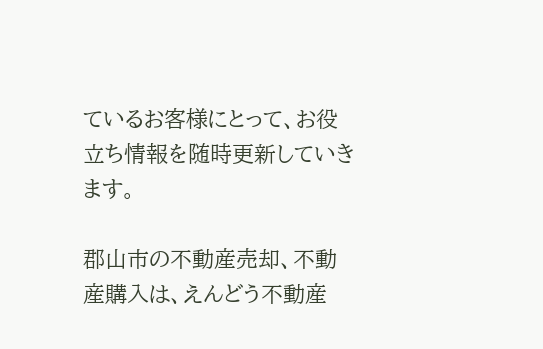ているお客様にとって、お役立ち情報を随時更新していきます。

郡山市の不動産売却、不動産購入は、えんどう不動産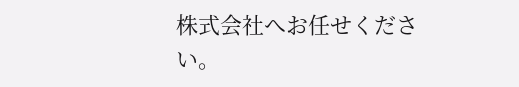株式会社へお任せください。